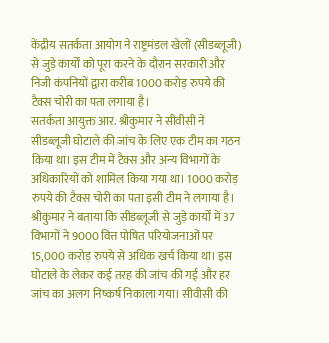केंद्रीय सतर्कता आयोग ने राष्ट्रमंडल खेलों (सीडब्लूजी) से जुड़े कार्यों को पूरा करने के दौरान सरकारी और निजी कंपनियों द्वारा करीब 1000 करोड़ रुपये की टैक्स चोरी का पता लगाया है।
सतर्कता आयुक्त आर. श्रीकुमार ने सीवीसी ने सीडब्लूजी घोटाले की जांच के लिए एक टीम का गठन किया था। इस टीम में टैक्स और अन्य विभागों के अधिकारियों को शामिल किया गया था। 1000 करोड़ रुपये की टैक्स चोरी का पता इसी टीम ने लगाया है।
श्रीकुमार ने बताया कि सीडब्लूजी से जुड़े कार्यों में 37 विभागों ने 9000 वित्त पोषित परियोजनाओं पर 15,000 करोड़ रुपये से अधिक खर्च किया था। इस घोटाले के लेकर कई तरह की जांच की गई और हर जांच का अलग निष्कर्ष निकाला गया। सीवीसी की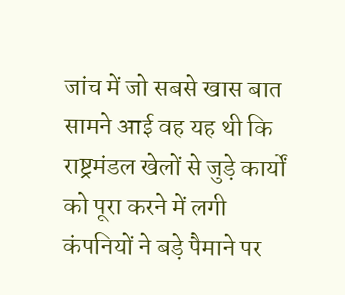जांच में जो सबसे खास बात सामने आई वह यह थी कि राष्ट्रमंडल खेलों से जुड़े कार्यों को पूरा करने में लगी कंपनियों ने बड़े पैमाने पर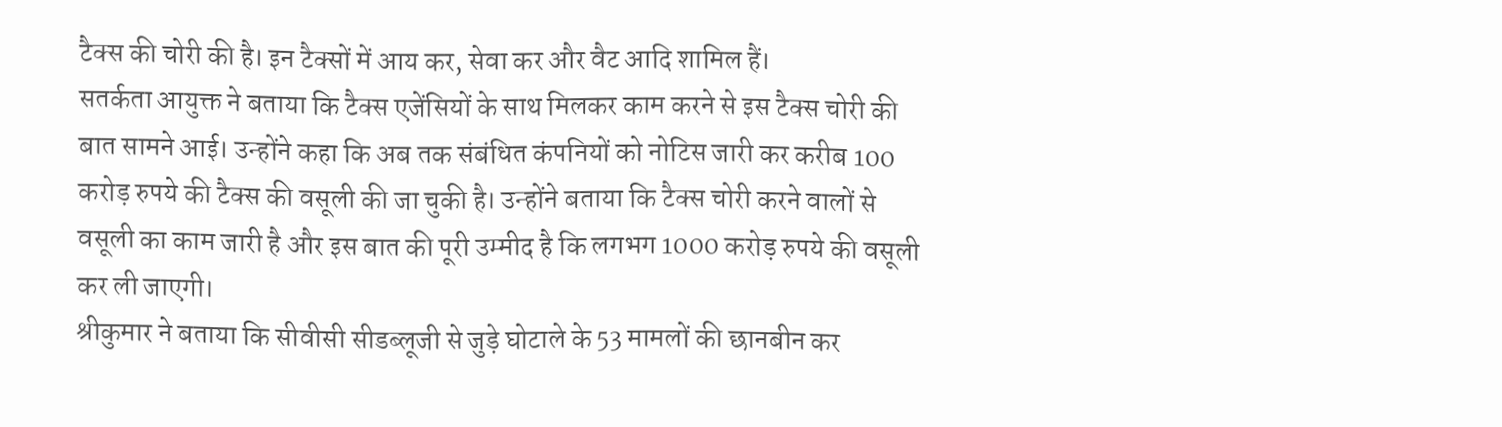टैक्स की चोरी की है। इन टैक्सों में आय कर, सेवा कर और वैट आदि शामिल हैं।
सतर्कता आयुक्त ने बताया कि टैक्स एजेंसियों के साथ मिलकर काम करने से इस टैक्स चोरी की बात सामने आई। उन्होंने कहा कि अब तक संबंधित कंपनियों को नोटिस जारी कर करीब 100 करोड़ रुपये की टैक्स की वसूली की जा चुकी है। उन्होंने बताया कि टैक्स चोरी करने वालों से वसूली का काम जारी है और इस बात की पूरी उम्मीद है कि लगभग 1000 करोड़ रुपये की वसूली कर ली जाएगी।
श्रीकुमार ने बताया कि सीवीसी सीडब्लूजी से जुड़े घोटाले के 53 मामलों की छानबीन कर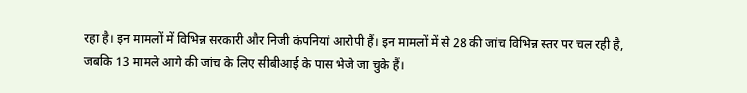रहा है। इन मामलों में विभिन्न सरकारी और निजी कंपनियां आरोपी हैं। इन मामलों में से 28 की जांच विभिन्न स्तर पर चल रही है, जबकि 13 मामले आगे की जांच के लिए सीबीआई के पास भेजे जा चुके हैं।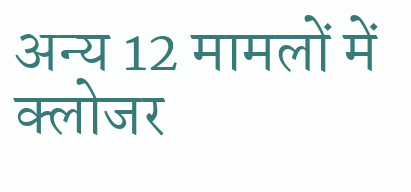अन्य 12 मामलों में क्लोजर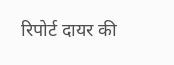रिपोर्ट दायर की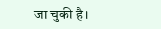जा चुकी है।